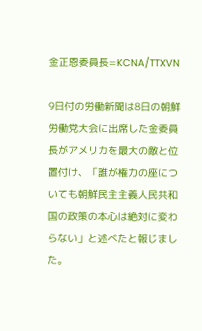金正恩委員長=KCNA/TTXVN

9日付の労働新聞は8日の朝鮮労働党大会に出席した金委員長がアメリカを最大の敵と位置付け、「誰が権力の座についても朝鮮民主主義人民共和国の政策の本心は絶対に変わらない」と述べたと報じました。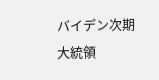バイデン次期大統領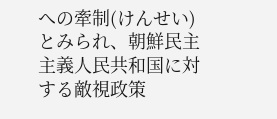への牽制(けんせい)とみられ、朝鮮民主主義人民共和国に対する敵視政策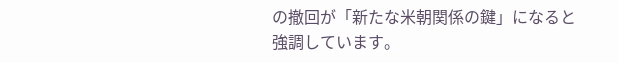の撤回が「新たな米朝関係の鍵」になると強調しています。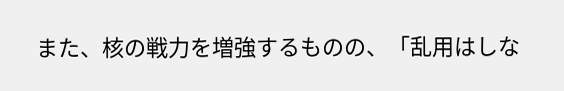また、核の戦力を増強するものの、「乱用はしな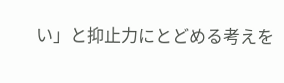い」と抑止力にとどめる考えを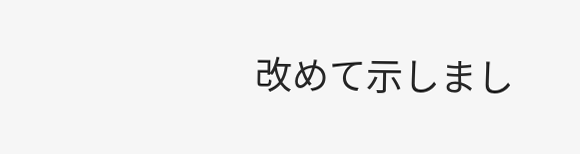改めて示しまし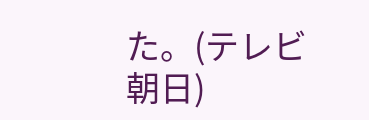た。(テレビ朝日)